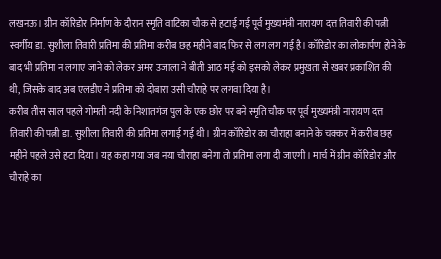लखनऊ। ग्रीन कॉरिडोर निर्माण के दौरान स्मृति वाटिका चौक से हटाई गई पूर्व मुख्यमंत्री नारायण दत्त तिवारी की पत्नी स्वर्गीय डा. सुशीला तिवारी प्रतिमा की प्रतिमा करीब छह महीने बाद फिर से लग लग गई है। कॉरिडोर का लोकार्पण होने के बाद भी प्रतिमा न लगाए जाने को लेकर अमर उजाला ने बीती आठ मई को इसको लेकर प्रमुखता से खबर प्रकाशित की थी, जिसके बाद अब एलडीए ने प्रतिमा को दोबारा उसी चौराहे पर लगवा दिया है।
करीब तीस साल पहले गोमती नदी के निशातगंज पुल के एक छोर पर बने स्मृति चौक पर पूर्व मुख्यमंत्री नारायण दत्त तिवारी की पत्नी डा. सुशीला तिवारी की प्रतिमा लगाई गई थी। ग्रीन कॉरिडोर का चौराहा बनाने के चक्कर में करीब छह महीने पहले उसे हटा दिया। यह कहा गया जब नया चौराहा बनेगा तो प्रतिमा लगा दी जाएगी। मार्च में ग्रीन कॉरिडोर और चौराहे का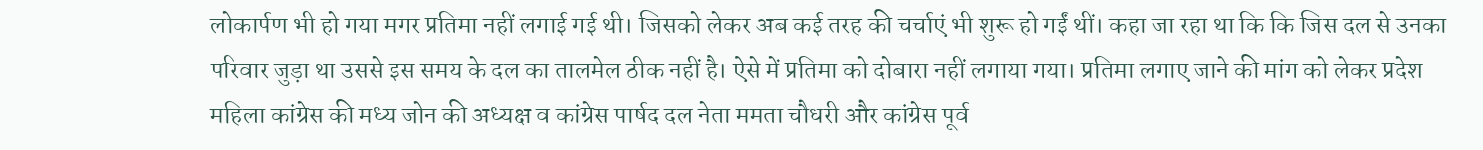लोकार्पण भी हो गया मगर प्रतिमा नहीं लगाई गई थी। जिसको लेकर अब कई तरह की चर्चाएं भी शुरू हो गईं थीं। कहा जा रहा था कि कि जिस दल से उनका परिवार जुड़ा था उससे इस समय के दल का तालमेल ठीक नहीं है। ऐसे में प्रतिमा को दोबारा नहीं लगाया गया। प्रतिमा लगाए जाने की मांग को लेकर प्रदेश महिला कांग्रेस की मध्य जोन की अध्यक्ष व कांग्रेस पार्षद दल नेता ममता चौधरी और कांग्रेस पूर्व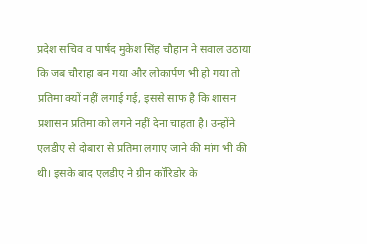प्रदेश सचिव व पार्षद मुकेश सिंह चौहान ने सवाल उठाया कि जब चौराहा बन गया और लोकार्पण भी हो गया तो प्रतिमा क्यों नहीं लगाई गई, इससे साफ है कि शासन प्रशासन प्रतिमा को लगने नहीं देना चाहता है। उन्होंने एलडीए से दोबारा से प्रतिमा लगाए जाने की मांग भी की थी। इसके बाद एलडीए ने ग्रीन कॉरिडोर के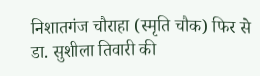निशातगंज चौराहा (स्मृति चौक) फिर से डा. सुशीला तिवारी की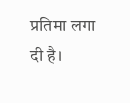प्रतिमा लगा दी है।